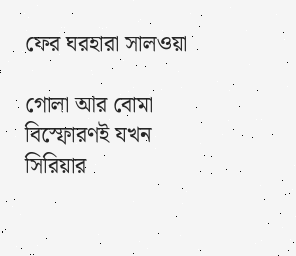ফের ঘরহারা সালওয়া

গোলা আর বোমা বিস্ফোরণই যখন সিরিয়ার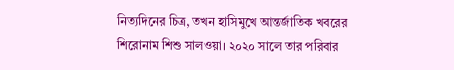নিত্যদিনের চিত্র, তখন হাসিমুখে আন্তর্জাতিক খবরের শিরোনাম শিশু সালওয়া। ২০২০ সালে তার পরিবার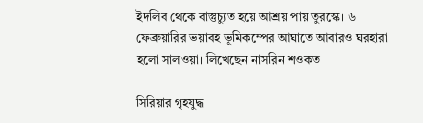ইদলিব থেকে বাস্তুচ্যুত হয়ে আশ্রয় পায় তুরস্কে। ৬ ফেব্রুয়ারির ভয়াবহ ভূমিকম্পের আঘাতে আবারও ঘরহারা হলো সালওয়া। লিখেছেন নাসরিন শওকত

সিরিয়ার গৃহযুদ্ধ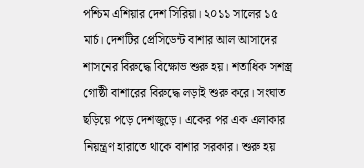পশ্চিম এশিয়ার দেশ সিরিয়া। ২০১১ সালের ১৫ মার্চ। দেশটির প্রেসিডেন্ট বাশার আল আসাদের শাসনের বিরুদ্ধে বিক্ষোভ শুরু হয়। শতাধিক সশস্ত্র গোষ্ঠী বাশারের বিরুদ্ধে লড়াই শুরু করে। সংঘাত ছড়িয়ে পড়ে দেশজুড়ে। একের পর এক এলাকার নিয়ন্ত্রণ হারাতে থাকে বাশার সরকার। শুরু হয়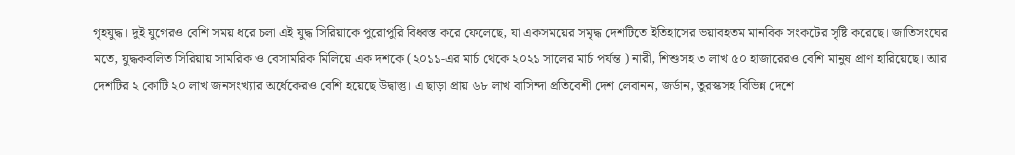গৃহযুদ্ধ। দুই যুগেরও বেশি সময় ধরে চলা এই যুদ্ধ সিরিয়াকে পুরোপুরি বিধ্বস্ত করে ফেলেছে, যা একসময়ের সমৃদ্ধ দেশটিতে ইতিহাসের ভয়াবহতম মানবিক সংকটের সৃষ্টি করেছে। জাতিসংঘের মতে, যুদ্ধকবলিত সিরিয়ায় সামরিক ও বেসামরিক মিলিয়ে এক দশকে (২০১১-এর মার্চ থেকে ২০২১ সালের মার্চ পর্যন্ত ) নারী, শিশুসহ ৩ লাখ ৫০ হাজারেরও বেশি মানুষ প্রাণ হারিয়েছে। আর দেশটির ২ কোটি ২০ লাখ জনসংখ্যার অর্ধেকেরও বেশি হয়েছে উদ্বাস্তু। এ ছাড়া প্রায় ৬৮ লাখ বাসিন্দা প্রতিবেশী দেশ লেবানন, জর্ডান, তুরস্কসহ বিভিন্ন দেশে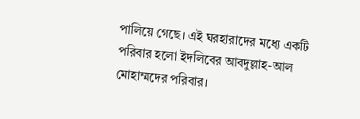পালিয়ে গেছে। এই ঘরহারাদের মধ্যে একটি পরিবার হলো ইদলিবের আবদুল্লাহ-আল মোহাম্মদের পরিবার।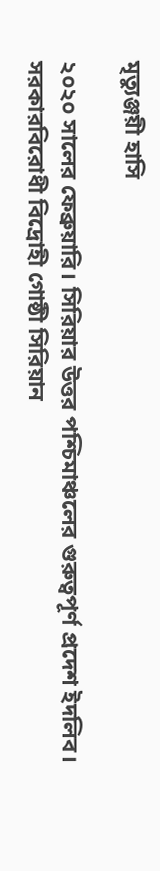মৃত্যুঞ্জয়ী হাসি

২০২০ সালের ফেব্রুয়ারি। সিরিয়ার উত্তর পশ্চিমাঞ্চলের গুরুত্বপূর্ণ প্রদেশ ইদলিব। সরকারবিরোধী বিদ্রোহী গোষ্ঠী সিরিয়ান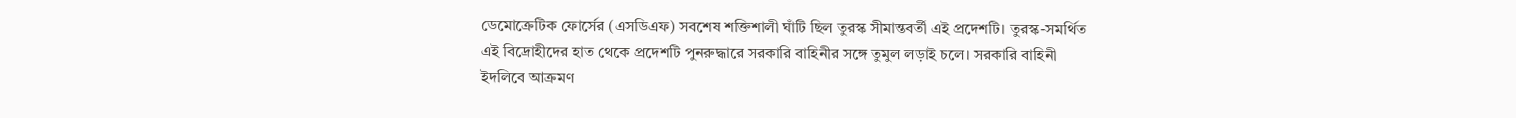ডেমোক্রেটিক ফোর্সের (এসডিএফ) সবশেষ শক্তিশালী ঘাঁটি ছিল তুরস্ক সীমান্তবর্তী এই প্রদেশটি। তুরস্ক-সমর্থিত এই বিদ্রোহীদের হাত থেকে প্রদেশটি পুনরুদ্ধারে সরকারি বাহিনীর সঙ্গে তুমুল লড়াই চলে। সরকারি বাহিনী ইদলিবে আক্রমণ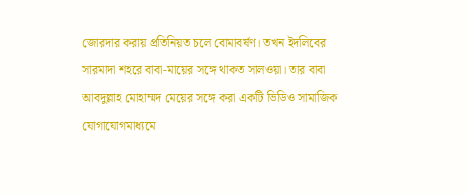জোরদার করায় প্রতিনিয়ত চলে বোমাবর্ষণ। তখন ইদলিবের সারমাদা শহরে বাবা-মায়ের সঙ্গে থাকত সালওয়া। তার বাবা আবদুল্লাহ মোহাম্মদ মেয়ের সঙ্গে করা একটি ভিডিও সামাজিক যোগাযোগমাধ্যমে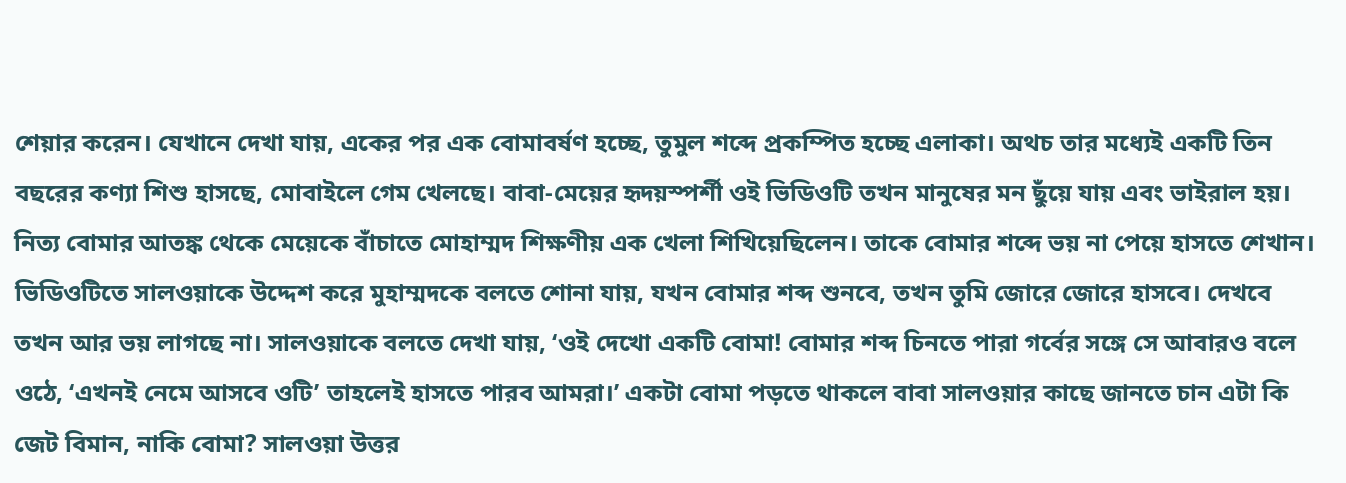শেয়ার করেন। যেখানে দেখা যায়, একের পর এক বোমাবর্ষণ হচ্ছে, তুমুল শব্দে প্রকম্পিত হচ্ছে এলাকা। অথচ তার মধ্যেই একটি তিন বছরের কণ্যা শিশু হাসছে, মোবাইলে গেম খেলছে। বাবা-মেয়ের হৃদয়স্পর্শী ওই ভিডিওটি তখন মানুষের মন ছুঁয়ে যায় এবং ভাইরাল হয়। নিত্য বোমার আতঙ্ক থেকে মেয়েকে বাঁচাতে মোহাম্মদ শিক্ষণীয় এক খেলা শিখিয়েছিলেন। তাকে বোমার শব্দে ভয় না পেয়ে হাসতে শেখান। ভিডিওটিতে সালওয়াকে উদ্দেশ করে মুহাম্মদকে বলতে শোনা যায়, যখন বোমার শব্দ শুনবে, তখন তুমি জোরে জোরে হাসবে। দেখবে তখন আর ভয় লাগছে না। সালওয়াকে বলতে দেখা যায়, ‘ওই দেখো একটি বোমা! বোমার শব্দ চিনতে পারা গর্বের সঙ্গে সে আবারও বলে ওঠে, ‘এখনই নেমে আসবে ওটি’ তাহলেই হাসতে পারব আমরা।’ একটা বোমা পড়তে থাকলে বাবা সালওয়ার কাছে জানতে চান এটা কি জেট বিমান, নাকি বোমা? সালওয়া উত্তর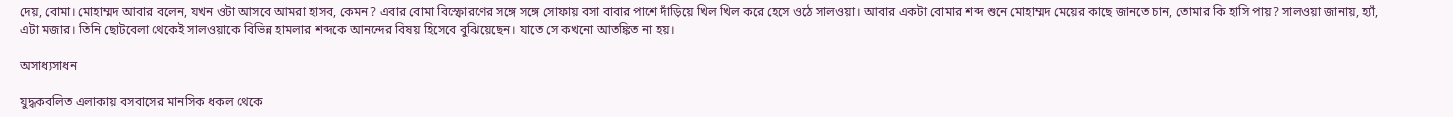দেয়, বোমা। মোহাম্মদ আবার বলেন, যখন ওটা আসবে আমরা হাসব, কেমন? এবার বোমা বিস্ফোরণের সঙ্গে সঙ্গে সোফায় বসা বাবার পাশে দাঁড়িয়ে খিল খিল করে হেসে ওঠে সালওয়া। আবার একটা বোমার শব্দ শুনে মোহাম্মদ মেয়ের কাছে জানতে চান, তোমার কি হাসি পায়? সালওয়া জানায়, হ্যাঁ, এটা মজার। তিনি ছোটবেলা থেকেই সালওয়াকে বিভিন্ন হামলার শব্দকে আনন্দের বিষয় হিসেবে বুঝিয়েছেন। যাতে সে কখনো আতঙ্কিত না হয়।

অসাধ্যসাধন

যুদ্ধকবলিত এলাকায় বসবাসের মানসিক ধকল থেকে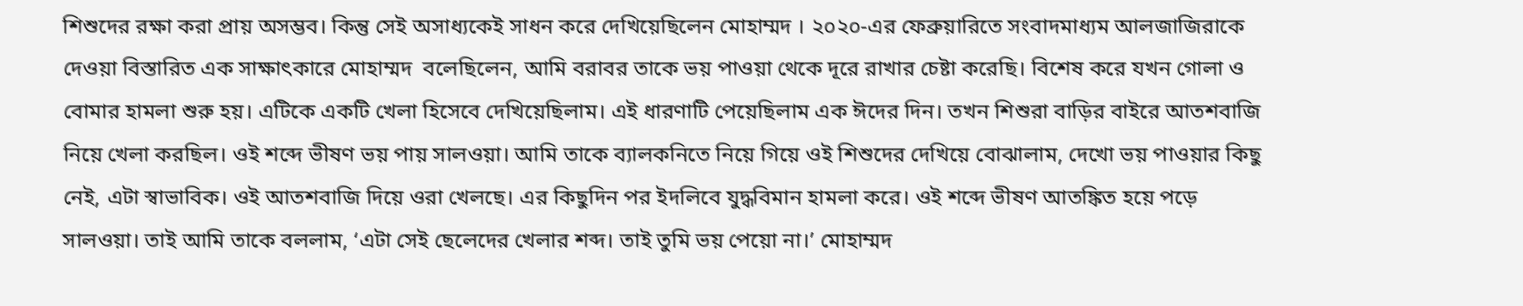শিশুদের রক্ষা করা প্রায় অসম্ভব। কিন্তু সেই অসাধ্যকেই সাধন করে দেখিয়েছিলেন মোহাম্মদ । ২০২০-এর ফেব্রুয়ারিতে সংবাদমাধ্যম আলজাজিরাকে দেওয়া বিস্তারিত এক সাক্ষাৎকারে মোহাম্মদ  বলেছিলেন, আমি বরাবর তাকে ভয় পাওয়া থেকে দূরে রাখার চেষ্টা করেছি। বিশেষ করে যখন গোলা ও বোমার হামলা শুরু হয়। এটিকে একটি খেলা হিসেবে দেখিয়েছিলাম। এই ধারণাটি পেয়েছিলাম এক ঈদের দিন। তখন শিশুরা বাড়ির বাইরে আতশবাজি নিয়ে খেলা করছিল। ওই শব্দে ভীষণ ভয় পায় সালওয়া। আমি তাকে ব্যালকনিতে নিয়ে গিয়ে ওই শিশুদের দেখিয়ে বোঝালাম, দেখো ভয় পাওয়ার কিছু নেই, এটা স্বাভাবিক। ওই আতশবাজি দিয়ে ওরা খেলছে। এর কিছুদিন পর ইদলিবে যুদ্ধবিমান হামলা করে। ওই শব্দে ভীষণ আতঙ্কিত হয়ে পড়ে সালওয়া। তাই আমি তাকে বললাম, ‘এটা সেই ছেলেদের খেলার শব্দ। তাই তুমি ভয় পেয়ো না।’ মোহাম্মদ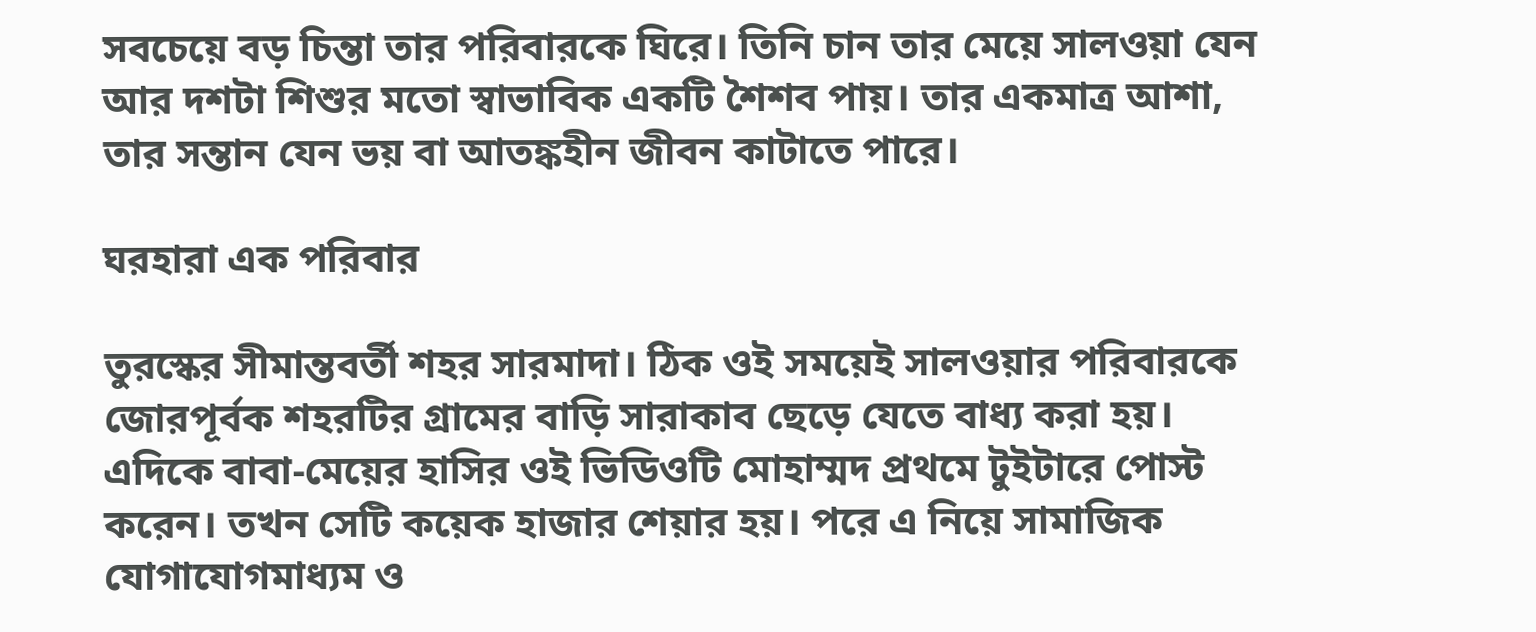সবচেয়ে বড় চিন্তা তার পরিবারকে ঘিরে। তিনি চান তার মেয়ে সালওয়া যেন আর দশটা শিশুর মতো স্বাভাবিক একটি শৈশব পায়। তার একমাত্র আশা, তার সন্তান যেন ভয় বা আতঙ্কহীন জীবন কাটাতে পারে।

ঘরহারা এক পরিবার

তুরস্কের সীমান্তবর্তী শহর সারমাদা। ঠিক ওই সময়েই সালওয়ার পরিবারকে জোরপূর্বক শহরটির গ্রামের বাড়ি সারাকাব ছেড়ে যেতে বাধ্য করা হয়। এদিকে বাবা-মেয়ের হাসির ওই ভিডিওটি মোহাম্মদ প্রথমে টুইটারে পোস্ট করেন। তখন সেটি কয়েক হাজার শেয়ার হয়। পরে এ নিয়ে সামাজিক যোগাযোগমাধ্যম ও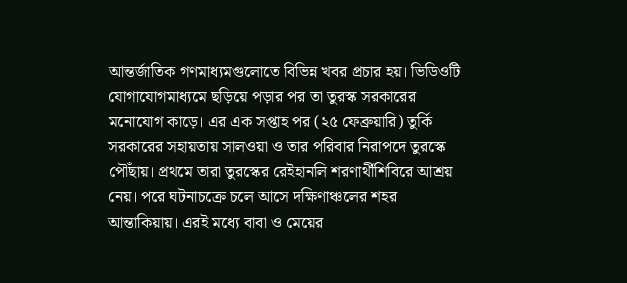আন্তর্জাতিক গণমাধ্যমগুলোতে বিভিন্ন খবর প্রচার হয়। ভিডিওটি যোগাযোগমাধ্যমে ছড়িয়ে পড়ার পর তা তুরস্ক সরকারের মনোযোগ কাড়ে। এর এক সপ্তাহ পর (২৫ ফেব্রুয়ারি) তুর্কি সরকারের সহায়তায় সালওয়া ও তার পরিবার নিরাপদে তুরস্কে পৌঁছায়। প্রথমে তারা তুরস্কের রেইহানলি শরণার্থীশিবিরে আশ্রয় নেয়। পরে ঘটনাচক্রে চলে আসে দক্ষিণাঞ্চলের শহর আন্তাকিয়ায়। এরই মধ্যে বাবা ও মেয়ের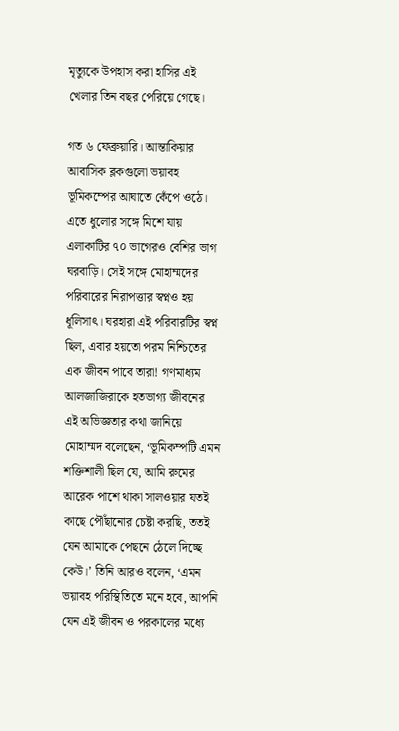মৃত্যুকে উপহাস করা হাসির এই খেলার তিন বছর পেরিয়ে গেছে।

গত ৬ ফেব্রুয়ারি। আন্তাকিয়ার আবাসিক ব্লকগুলো ভয়াবহ ভূমিকম্পের আঘাতে কেঁপে ওঠে। এতে ধুলোর সঙ্গে মিশে যায় এলাকাটির ৭০ ভাগেরও বেশির ভাগ ঘরবাড়ি। সেই সঙ্গে মোহাম্মদের পরিবারের নিরাপত্তার স্বপ্নও হয় ধূলিসাৎ। ঘরহারা এই পরিবারটির স্বপ্ন ছিল, এবার হয়তো পরম নিশ্চিতের এক জীবন পাবে তারা! গণমাধ্যম আলজাজিরাকে হতভাগ্য জীবনের এই অভিজ্ঞতার কথা জানিয়ে মোহাম্মদ বলেছেন, ‘ভূমিকম্পটি এমন শক্তিশালী ছিল যে, আমি রুমের আরেক পাশে থাকা সালওয়ার যতই কাছে পৌঁছানোর চেষ্টা করছি, ততই যেন আমাকে পেছনে ঠেলে দিচ্ছে কেউ।’ তিনি আরও বলেন, ‘এমন ভয়াবহ পরিস্থিতিতে মনে হবে, আপনি যেন এই জীবন ও পরকালের মধ্যে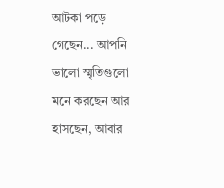আটকা পড়ে গেছেন... আপনি ভালো স্মৃতিগুলো মনে করছেন আর হাসছেন, আবার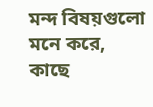মন্দ বিষয়গুলো মনে করে, কাছে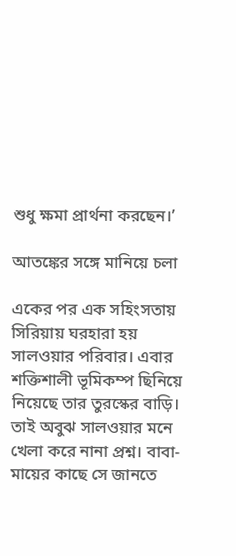শুধু ক্ষমা প্রার্থনা করছেন।’

আতঙ্কের সঙ্গে মানিয়ে চলা

একের পর এক সহিংসতায় সিরিয়ায় ঘরহারা হয় সালওয়ার পরিবার। এবার শক্তিশালী ভূমিকম্প ছিনিয়ে নিয়েছে তার তুরস্কের বাড়ি। তাই অবুঝ সালওয়ার মনে খেলা করে নানা প্রশ্ন। বাবা-মায়ের কাছে সে জানতে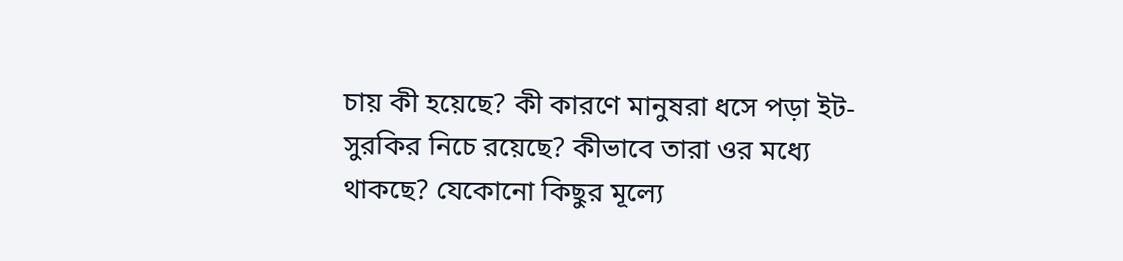চায় কী হয়েছে? কী কারণে মানুষরা ধসে পড়া ইট-সুরকির নিচে রয়েছে? কীভাবে তারা ওর মধ্যে থাকছে? যেকোনো কিছুর মূল্যে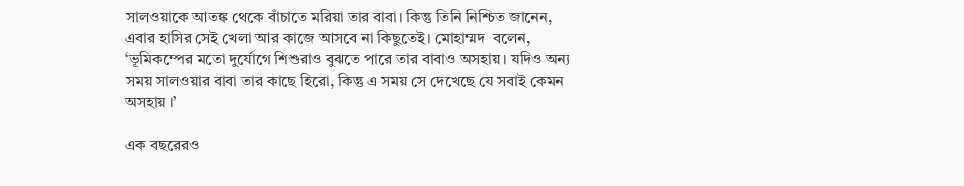সালওয়াকে আতঙ্ক থেকে বাঁচাতে মরিয়া তার বাবা। কিন্তু তিনি নিশ্চিত জানেন, এবার হাসির সেই খেলা আর কাজে আসবে না কিছুতেই। মোহাম্মদ  বলেন, ‘ভূমিকম্পের মতো দুর্যোগে শিশুরাও বুঝতে পারে তার বাবাও অসহায়। যদিও অন্য সময় সালওয়ার বাবা তার কাছে হিরো, কিন্তু এ সময় সে দেখেছে যে সবাই কেমন অসহায় ।’

এক বছরেরও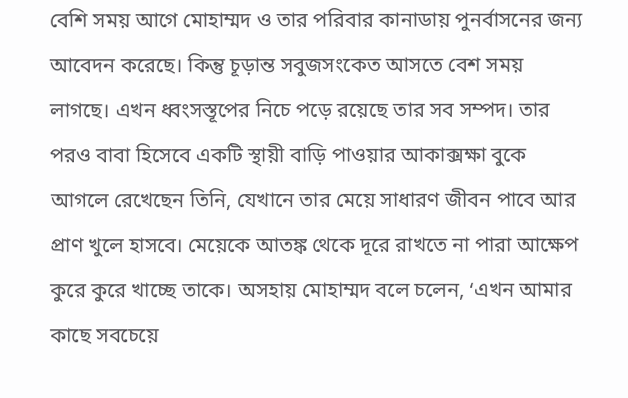বেশি সময় আগে মোহাম্মদ ও তার পরিবার কানাডায় পুনর্বাসনের জন্য আবেদন করেছে। কিন্তু চূড়ান্ত সবুজসংকেত আসতে বেশ সময় লাগছে। এখন ধ্বংসস্তূপের নিচে পড়ে রয়েছে তার সব সম্পদ। তার পরও বাবা হিসেবে একটি স্থায়ী বাড়ি পাওয়ার আকাক্সক্ষা বুকে আগলে রেখেছেন তিনি, যেখানে তার মেয়ে সাধারণ জীবন পাবে আর প্রাণ খুলে হাসবে। মেয়েকে আতঙ্ক থেকে দূরে রাখতে না পারা আক্ষেপ কুরে কুরে খাচ্ছে তাকে। অসহায় মোহাম্মদ বলে চলেন, ‘এখন আমার কাছে সবচেয়ে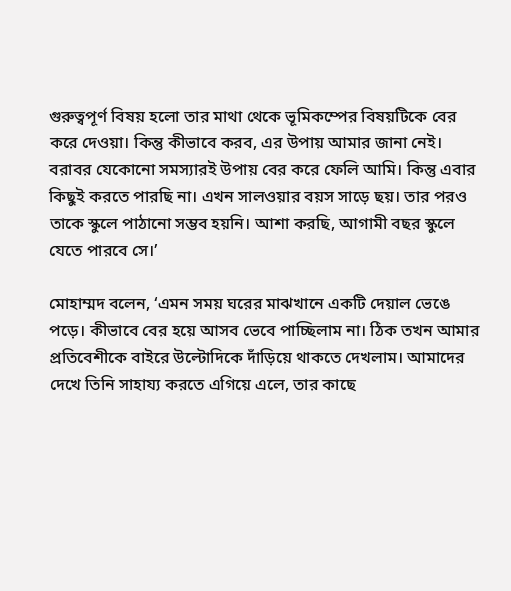গুরুত্বপূর্ণ বিষয় হলো তার মাথা থেকে ভূমিকম্পের বিষয়টিকে বের করে দেওয়া। কিন্তু কীভাবে করব, এর উপায় আমার জানা নেই। বরাবর যেকোনো সমস্যারই উপায় বের করে ফেলি আমি। কিন্তু এবার কিছুই করতে পারছি না। এখন সালওয়ার বয়স সাড়ে ছয়। তার পরও তাকে স্কুলে পাঠানো সম্ভব হয়নি। আশা করছি, আগামী বছর স্কুলে যেতে পারবে সে।’

মোহাম্মদ বলেন, ‘এমন সময় ঘরের মাঝখানে একটি দেয়াল ভেঙে পড়ে। কীভাবে বের হয়ে আসব ভেবে পাচ্ছিলাম না। ঠিক তখন আমার প্রতিবেশীকে বাইরে উল্টোদিকে দাঁড়িয়ে থাকতে দেখলাম। আমাদের দেখে তিনি সাহায্য করতে এগিয়ে এলে, তার কাছে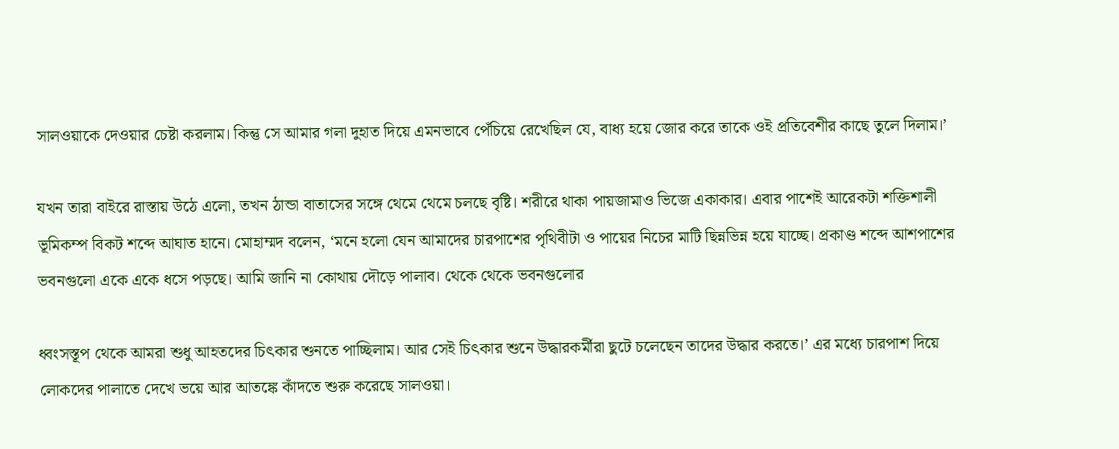সালওয়াকে দেওয়ার চেষ্টা করলাম। কিন্তু সে আমার গলা দুহাত দিয়ে এমনভাবে পেঁচিয়ে রেখেছিল যে, বাধ্য হয়ে জোর করে তাকে ওই প্রতিবেশীর কাছে তুলে দিলাম।’

যখন তারা বাইরে রাস্তায় উঠে এলো, তখন ঠান্ডা বাতাসের সঙ্গে থেমে থেমে চলছে বৃষ্টি। শরীরে থাকা পায়জামাও ভিজে একাকার। এবার পাশেই আরেকটা শক্তিশালী ভূমিকম্প বিকট শব্দে আঘাত হানে। মোহাম্মদ বলেন, ‘মনে হলো যেন আমাদের চারপাশের পৃথিবীটা ও পায়ের নিচের মাটি ছিন্নভিন্ন হয়ে যাচ্ছে। প্রকাণ্ড শব্দে আশপাশের ভবনগুলো একে একে ধসে পড়ছে। আমি জানি না কোথায় দৌড়ে পালাব। থেকে থেকে ভবনগুলোর

ধ্বংসস্তূপ থেকে আমরা শুধু আহতদের চিৎকার শুনতে পাচ্ছিলাম। আর সেই চিৎকার শুনে উদ্ধারকর্মীরা ছুটে চলেছেন তাদের উদ্ধার করতে।’ এর মধ্যে চারপাশ দিয়ে লোকদের পালাতে দেখে ভয়ে আর আতঙ্কে কাঁদতে শুরু করেছে সালওয়া।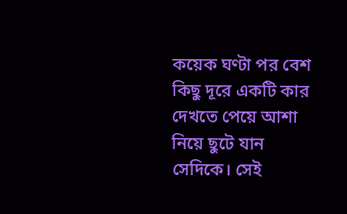কয়েক ঘণ্টা পর বেশ কিছু দূরে একটি কার দেখতে পেয়ে আশা নিয়ে ছুটে যান সেদিকে। সেই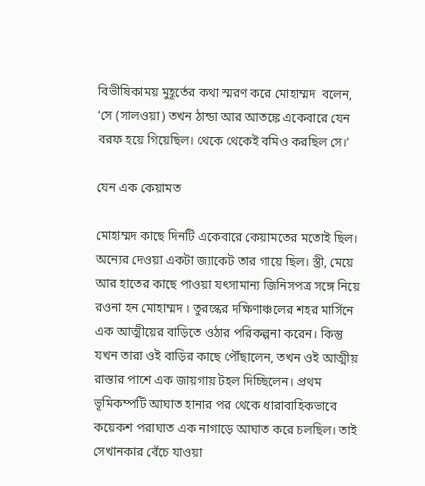বিভীষিকাময় মুহূর্তের কথা স্মরণ করে মোহাম্মদ  বলেন, ‘সে (সালওয়া) তখন ঠান্ডা আর আতঙ্কে একেবারে যেন বরফ হয়ে গিয়েছিল। থেকে থেকেই বমিও করছিল সে।’

যেন এক কেয়ামত

মোহাম্মদ কাছে দিনটি একেবারে কেয়ামতের মতোই ছিল। অন্যের দেওয়া একটা জ্যাকেট তার গায়ে ছিল। স্ত্রী, মেয়ে আর হাতের কাছে পাওয়া যৎসামান্য জিনিসপত্র সঙ্গে নিয়ে রওনা হন মোহাম্মদ । তুরস্কের দক্ষিণাঞ্চলের শহর মার্সিনে এক আত্মীয়ের বাড়িতে ওঠার পরিকল্পনা করেন। কিন্তু যখন তারা ওই বাড়ির কাছে পৌঁছালেন, তখন ওই আত্মীয় রাস্তার পাশে এক জায়গায় টহল দিচ্ছিলেন। প্রথম ভূমিকম্পটি আঘাত হানার পর থেকে ধারাবাহিকভাবে কয়েকশ পরাঘাত এক নাগাড়ে আঘাত করে চলছিল। তাই সেখানকার বেঁচে যাওয়া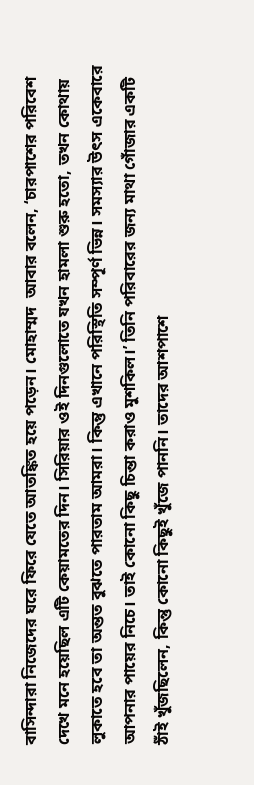বাসিন্দারা নিজেদের ঘরে ফিরে যেতে আতঙ্কিত হয়ে পড়েন। মোহাম্মদ  আবার বলেন, ‘চারপাশের পরিবেশ দেখে মনে হয়েছিল এটি কেয়ামতের দিন। সিরিয়ার ওই দিনগুলোতে যখন হামলা শুরু হতো, তখন কোথায় লুকাতে হবে তা অন্তত বুঝতে পারতাম আমরা। কিন্তু এখানে পরিস্থিতি সম্পূর্ণ ভিন্ন। সমস্যার উৎস একেবারে আপনার পায়ের নিচে। তাই কোনো কিছু চিন্তা করাও মুশকিল।’ তিনি পরিবারের জন্য মাথা গোঁজার একটি ঠাঁই খুঁজছিলেন, কিন্তু কোনো কিছুই খুঁজে পাননি। তাদের আশপাশে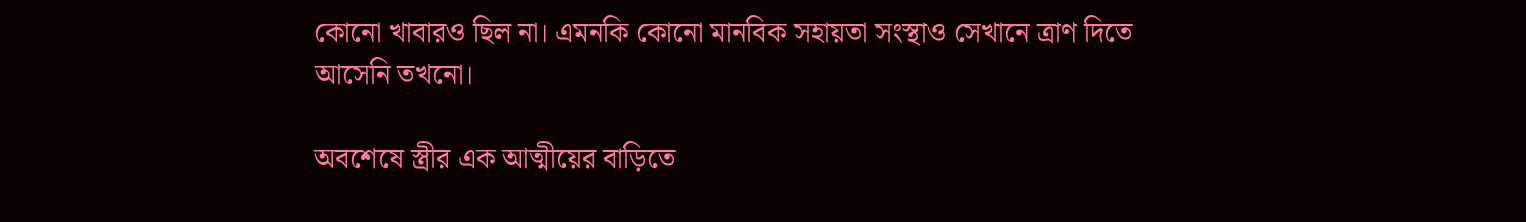কোনো খাবারও ছিল না। এমনকি কোনো মানবিক সহায়তা সংস্থাও সেখানে ত্রাণ দিতে আসেনি তখনো।

অবশেষে স্ত্রীর এক আত্মীয়ের বাড়িতে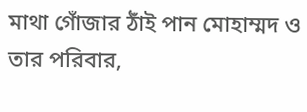মাথা গোঁজার ঠাঁই পান মোহাম্মদ ও তার পরিবার,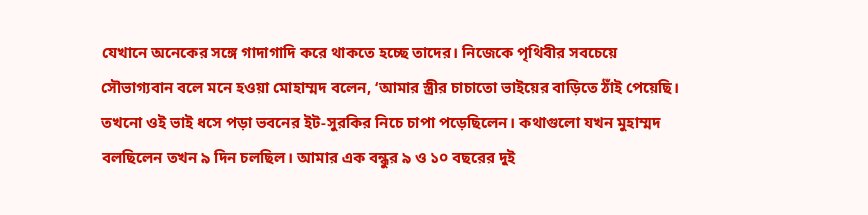যেখানে অনেকের সঙ্গে গাদাগাদি করে থাকতে হচ্ছে তাদের। নিজেকে পৃথিবীর সবচেয়ে সৌভাগ্যবান বলে মনে হওয়া মোহাম্মদ বলেন, ‘আমার স্ত্রীর চাচাতো ভাইয়ের বাড়িতে ঠাঁই পেয়েছি। তখনো ওই ভাই ধসে পড়া ভবনের ইট-সুরকির নিচে চাপা পড়েছিলেন। কথাগুলো যখন মুহাম্মদ বলছিলেন তখন ৯ দিন চলছিল। আমার এক বন্ধুর ৯ ও ১০ বছরের দুই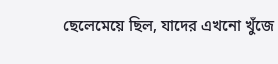ছেলেমেয়ে ছিল, যাদের এখনো খুঁজে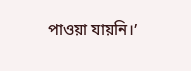পাওয়া যায়নি।’